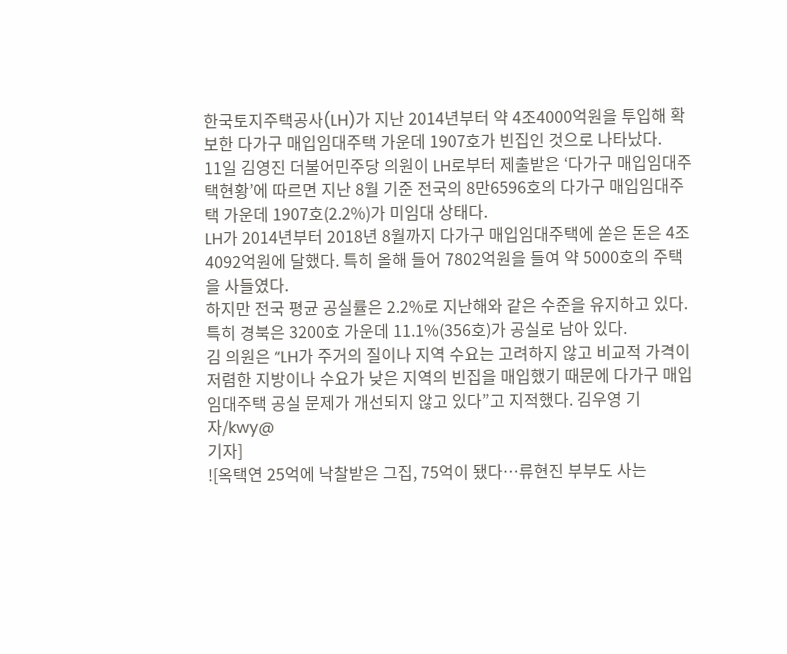한국토지주택공사(LH)가 지난 2014년부터 약 4조4000억원을 투입해 확보한 다가구 매입임대주택 가운데 1907호가 빈집인 것으로 나타났다.
11일 김영진 더불어민주당 의원이 LH로부터 제출받은 ‘다가구 매입임대주택현황’에 따르면 지난 8월 기준 전국의 8만6596호의 다가구 매입임대주택 가운데 1907호(2.2%)가 미임대 상태다.
LH가 2014년부터 2018년 8월까지 다가구 매입임대주택에 쏟은 돈은 4조4092억원에 달했다. 특히 올해 들어 7802억원을 들여 약 5000호의 주택을 사들였다.
하지만 전국 평균 공실률은 2.2%로 지난해와 같은 수준을 유지하고 있다. 특히 경북은 3200호 가운데 11.1%(356호)가 공실로 남아 있다.
김 의원은 “LH가 주거의 질이나 지역 수요는 고려하지 않고 비교적 가격이 저렴한 지방이나 수요가 낮은 지역의 빈집을 매입했기 때문에 다가구 매입임대주택 공실 문제가 개선되지 않고 있다”고 지적했다. 김우영 기자/kwy@
기자]
![옥택연 25억에 낙찰받은 그집, 75억이 됐다…류현진 부부도 사는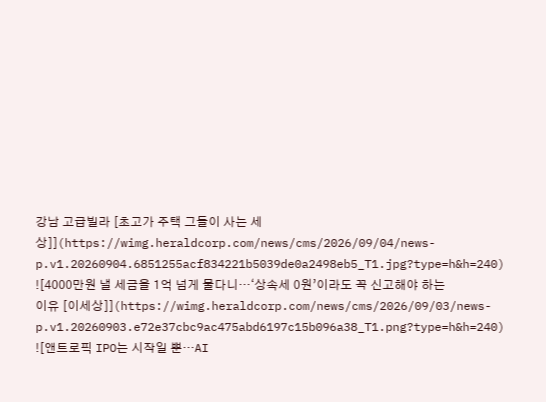강남 고급빌라 [초고가 주택 그들이 사는 세상]](https://wimg.heraldcorp.com/news/cms/2026/09/04/news-p.v1.20260904.6851255acf834221b5039de0a2498eb5_T1.jpg?type=h&h=240)
![4000만원 낼 세금을 1억 넘게 물다니…‘상속세 0원’이라도 꼭 신고해야 하는 이유 [이세상]](https://wimg.heraldcorp.com/news/cms/2026/09/03/news-p.v1.20260903.e72e37cbc9ac475abd6197c15b096a38_T1.png?type=h&h=240)
![앤트로픽 IPO는 시작일 뿐…AI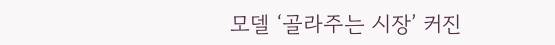모델 ‘골라주는 시장’ 커진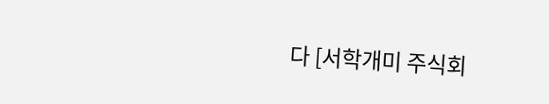다 [서학개미 주식회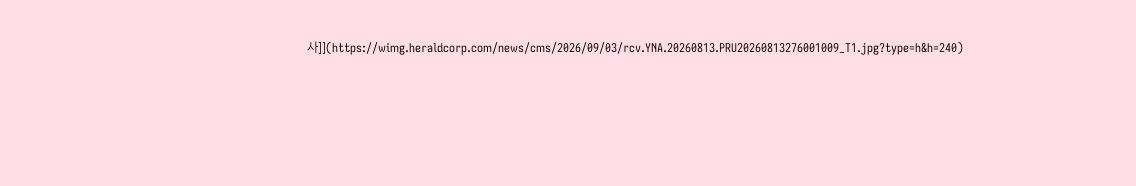사]](https://wimg.heraldcorp.com/news/cms/2026/09/03/rcv.YNA.20260813.PRU20260813276001009_T1.jpg?type=h&h=240)